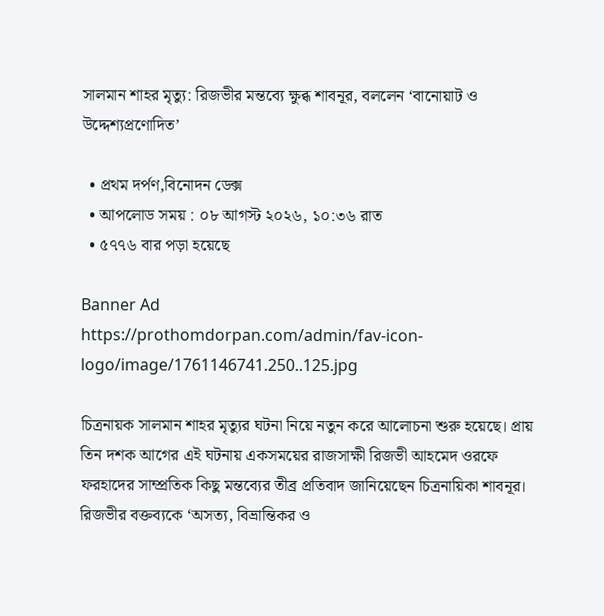সালমান শাহর মৃত্যু: রিজভীর মন্তব্যে ক্ষুব্ধ শাবনূর, বললেন ‘বানোয়াট ও উদ্দেশ্যপ্রণোদিত’

  • প্রথম দর্পণ,বিনোদন ডেক্স
  • আপলোড সময় : ০৮ আগস্ট ২০২৬, ১০:৩৬ রাত
  • ৫৭৭৬ বার পড়া হয়েছে

Banner Ad
https://prothomdorpan.com/admin/fav-icon-logo/image/1761146741.250..125.jpg

চিত্রনায়ক সালমান শাহর মৃত্যুর ঘটনা নিয়ে নতুন করে আলোচনা শুরু হয়েছে। প্রায় তিন দশক আগের এই ঘটনায় একসময়ের রাজসাক্ষী রিজভী আহমেদ ওরফে ফরহাদের সাম্প্রতিক কিছু মন্তব্যের তীব্র প্রতিবাদ জানিয়েছেন চিত্রনায়িকা শাবনূর। রিজভীর বক্তব্যকে ‘অসত্য, বিভ্রান্তিকর ও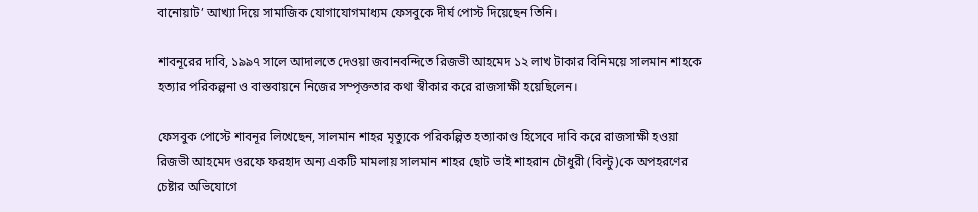বানোয়াট’ আখ্যা দিয়ে সামাজিক যোগাযোগমাধ্যম ফেসবুকে দীর্ঘ পোস্ট দিয়েছেন তিনি।

শাবনূরের দাবি, ১৯৯৭ সালে আদালতে দেওয়া জবানবন্দিতে রিজভী আহমেদ ১২ লাখ টাকার বিনিময়ে সালমান শাহকে হত্যার পরিকল্পনা ও বাস্তবায়নে নিজের সম্পৃক্ততার কথা স্বীকার করে রাজসাক্ষী হয়েছিলেন।

ফেসবুক পোস্টে শাবনূর লিখেছেন, সালমান শাহর মৃত্যুকে পরিকল্পিত হত্যাকাণ্ড হিসেবে দাবি করে রাজসাক্ষী হওয়া রিজভী আহমেদ ওরফে ফরহাদ অন্য একটি মামলায় সালমান শাহর ছোট ভাই শাহরান চৌধুরী (বিল্টু)কে অপহরণের চেষ্টার অভিযোগে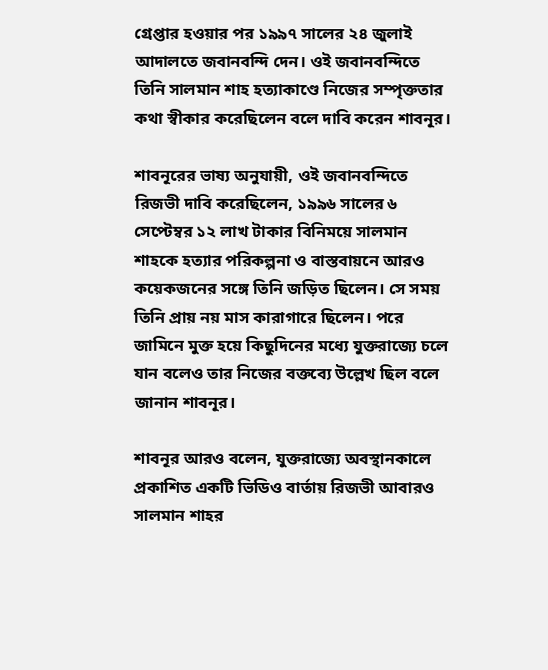গ্রেপ্তার হওয়ার পর ১৯৯৭ সালের ২৪ জুলাই আদালতে জবানবন্দি দেন। ওই জবানবন্দিতে তিনি সালমান শাহ হত্যাকাণ্ডে নিজের সম্পৃক্ততার কথা স্বীকার করেছিলেন বলে দাবি করেন শাবনূর।

শাবনূরের ভাষ্য অনুযায়ী, ওই জবানবন্দিতে রিজভী দাবি করেছিলেন, ১৯৯৬ সালের ৬ সেপ্টেম্বর ১২ লাখ টাকার বিনিময়ে সালমান শাহকে হত্যার পরিকল্পনা ও বাস্তবায়নে আরও কয়েকজনের সঙ্গে তিনি জড়িত ছিলেন। সে সময় তিনি প্রায় নয় মাস কারাগারে ছিলেন। পরে জামিনে মুক্ত হয়ে কিছুদিনের মধ্যে যুক্তরাজ্যে চলে যান বলেও তার নিজের বক্তব্যে উল্লেখ ছিল বলে জানান শাবনূর।

শাবনূর আরও বলেন, যুক্তরাজ্যে অবস্থানকালে প্রকাশিত একটি ভিডিও বার্তায় রিজভী আবারও সালমান শাহর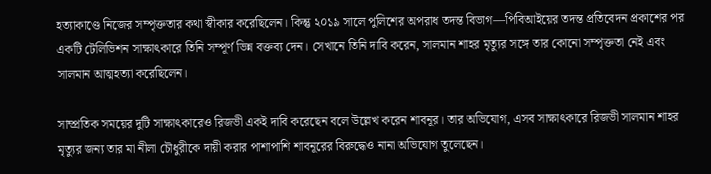হত্যাকাণ্ডে নিজের সম্পৃক্ততার কথা স্বীকার করেছিলেন। কিন্তু ২০১৯ সালে পুলিশের অপরাধ তদন্ত বিভাগ—পিবিআইয়ের তদন্ত প্রতিবেদন প্রকাশের পর একটি টেলিভিশন সাক্ষাৎকারে তিনি সম্পূর্ণ ভিন্ন বক্তব্য দেন। সেখানে তিনি দাবি করেন, সালমান শাহর মৃত্যুর সঙ্গে তার কোনো সম্পৃক্ততা নেই এবং সালমান আত্মহত্যা করেছিলেন।

সাম্প্রতিক সময়ের দুটি সাক্ষাৎকারেও রিজভী একই দাবি করেছেন বলে উল্লেখ করেন শাবনূর। তার অভিযোগ, এসব সাক্ষাৎকারে রিজভী সালমান শাহর মৃত্যুর জন্য তার মা নীলা চৌধুরীকে দায়ী করার পাশাপাশি শাবনূরের বিরুদ্ধেও নানা অভিযোগ তুলেছেন।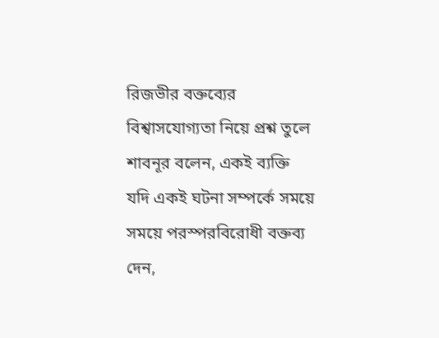রিজভীর বক্তব্যের বিশ্বাসযোগ্যতা নিয়ে প্রশ্ন তুলে শাবনূর বলেন, একই ব্যক্তি যদি একই ঘটনা সম্পর্কে সময়ে সময়ে পরস্পরবিরোধী বক্তব্য দেন,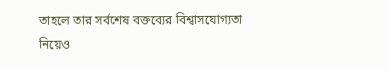তাহলে তার সর্বশেষ বক্তব্যের বিশ্বাসযোগ্যতা নিয়েও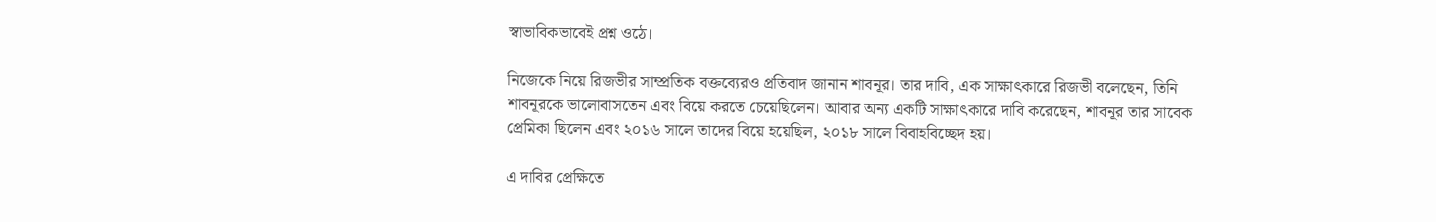স্বাভাবিকভাবেই প্রশ্ন ওঠে।

নিজেকে নিয়ে রিজভীর সাম্প্রতিক বক্তব্যেরও প্রতিবাদ জানান শাবনূর। তার দাবি, এক সাক্ষাৎকারে রিজভী বলেছেন, তিনি শাবনূরকে ভালোবাসতেন এবং বিয়ে করতে চেয়েছিলেন। আবার অন্য একটি সাক্ষাৎকারে দাবি করেছেন, শাবনূর তার সাবেক প্রেমিকা ছিলেন এবং ২০১৬ সালে তাদের বিয়ে হয়েছিল, ২০১৮ সালে বিবাহবিচ্ছেদ হয়।

এ দাবির প্রেক্ষিতে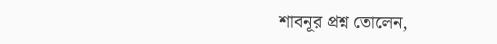শাবনূর প্রশ্ন তোলেন,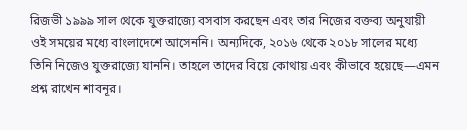রিজভী ১৯৯৯ সাল থেকে যুক্তরাজ্যে বসবাস করছেন এবং তার নিজের বক্তব্য অনুযায়ী ওই সময়ের মধ্যে বাংলাদেশে আসেননি। অন্যদিকে, ২০১৬ থেকে ২০১৮ সালের মধ্যে তিনি নিজেও যুক্তরাজ্যে যাননি। তাহলে তাদের বিয়ে কোথায় এবং কীভাবে হয়েছে—এমন প্রশ্ন রাখেন শাবনূর।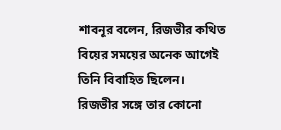শাবনূর বলেন, রিজভীর কথিত বিয়ের সময়ের অনেক আগেই তিনি বিবাহিত ছিলেন। রিজভীর সঙ্গে তার কোনো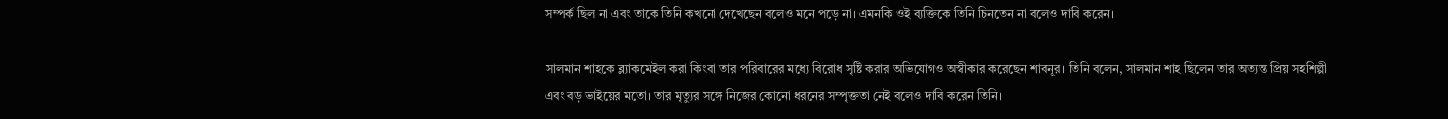সম্পর্ক ছিল না এবং তাকে তিনি কখনো দেখেছেন বলেও মনে পড়ে না। এমনকি ওই ব্যক্তিকে তিনি চিনতেন না বলেও দাবি করেন।

সালমান শাহকে ব্ল্যাকমেইল করা কিংবা তার পরিবারের মধ্যে বিরোধ সৃষ্টি করার অভিযোগও অস্বীকার করেছেন শাবনূর। তিনি বলেন, সালমান শাহ ছিলেন তার অত্যন্ত প্রিয় সহশিল্পী এবং বড় ভাইয়ের মতো। তার মৃত্যুর সঙ্গে নিজের কোনো ধরনের সম্পৃক্ততা নেই বলেও দাবি করেন তিনি।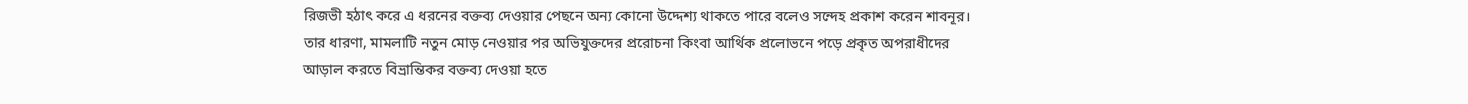রিজভী হঠাৎ করে এ ধরনের বক্তব্য দেওয়ার পেছনে অন্য কোনো উদ্দেশ্য থাকতে পারে বলেও সন্দেহ প্রকাশ করেন শাবনূর। তার ধারণা, মামলাটি নতুন মোড় নেওয়ার পর অভিযুক্তদের প্ররোচনা কিংবা আর্থিক প্রলোভনে পড়ে প্রকৃত অপরাধীদের আড়াল করতে বিভ্রান্তিকর বক্তব্য দেওয়া হতে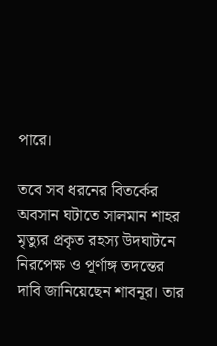পারে।

তবে সব ধরনের বিতর্কের অবসান ঘটাতে সালমান শাহর মৃত্যুর প্রকৃত রহস্য উদঘাটনে নিরপেক্ষ ও পূর্ণাঙ্গ তদন্তের দাবি জানিয়েছেন শাবনূর। তার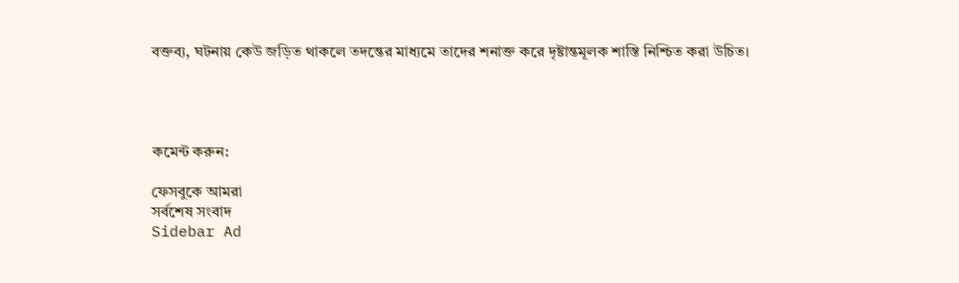বক্তব্য, ঘটনায় কেউ জড়িত থাকলে তদন্তের মাধ্যমে তাদের শনাক্ত করে দৃষ্টান্তমূলক শাস্তি নিশ্চিত করা উচিত।




কমেন্ট করুন:

ফেসবুকে আমরা
সর্বশেষ সংবাদ
Sidebar Ad